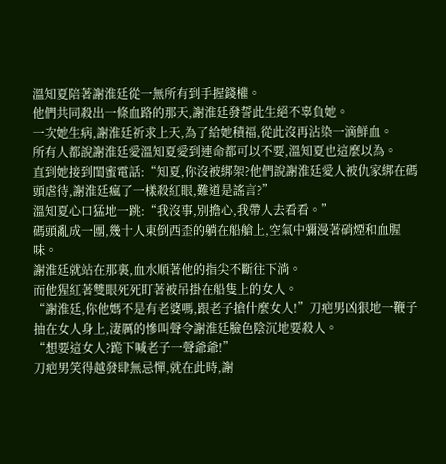溫知夏陪著謝淮廷從一無所有到手握錢權。
他們共同殺出一條血路的那天,謝淮廷發誓此生絕不辜負她。
一次她生病,謝淮廷祈求上天,為了給她積福,從此沒再沾染一滴鮮血。
所有人都說謝淮廷愛溫知夏愛到連命都可以不要,溫知夏也這麼以為。
直到她接到閨蜜電話:“知夏,你沒被綁架?他們說謝淮廷愛人被仇家綁在碼頭虐待,謝淮廷瘋了一樣殺紅眼,難道是謠言?”
溫知夏心口猛地一跳:“我沒事,別擔心,我帶人去看看。”
碼頭亂成一團,幾十人東倒西歪的躺在船艙上,空氣中彌漫著硝煙和血腥味。
謝淮廷就站在那裏,血水順著他的指尖不斷往下淌。
而他猩紅著雙眼死死盯著被吊掛在船隻上的女人。
“謝淮廷,你他媽不是有老婆嗎,跟老子搶什麼女人!”刀疤男凶狠地一鞭子抽在女人身上,淒厲的慘叫聲令謝淮廷臉色陰沉地要殺人。
“想要這女人?跪下喊老子一聲爺爺!”
刀疤男笑得越發肆無忌憚,就在此時,謝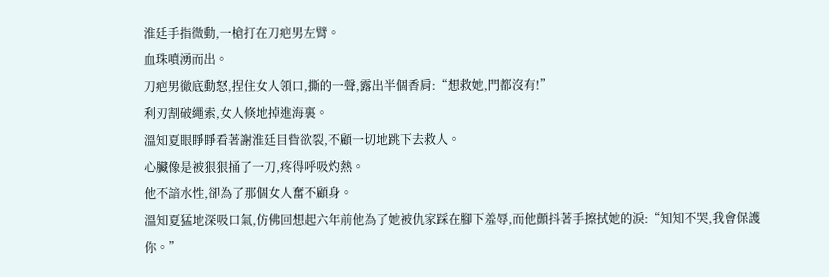淮廷手指微動,一槍打在刀疤男左臂。
血珠噴湧而出。
刀疤男徹底動怒,捏住女人領口,撕的一聲,露出半個香肩:“想救她,門都沒有!”
利刃割破繩索,女人倏地掉進海裏。
溫知夏眼睜睜看著謝淮廷目眥欲裂,不顧一切地跳下去救人。
心臟像是被狠狠捅了一刀,疼得呼吸灼熱。
他不諳水性,卻為了那個女人奮不顧身。
溫知夏猛地深吸口氣,仿佛回想起六年前他為了她被仇家踩在腳下羞辱,而他顫抖著手擦拭她的淚:“知知不哭,我會保護你。”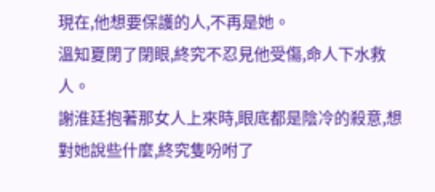現在,他想要保護的人,不再是她。
溫知夏閉了閉眼,終究不忍見他受傷,命人下水救人。
謝淮廷抱著那女人上來時,眼底都是陰冷的殺意,想對她說些什麼,終究隻吩咐了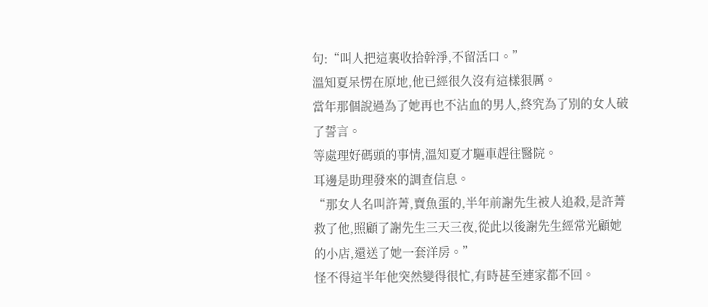句:“叫人把這裏收拾幹淨,不留活口。”
溫知夏呆愣在原地,他已經很久沒有這樣狠厲。
當年那個說過為了她再也不沾血的男人,終究為了別的女人破了誓言。
等處理好碼頭的事情,溫知夏才驅車趕往醫院。
耳邊是助理發來的調查信息。
“那女人名叫許菁,賣魚蛋的,半年前謝先生被人追殺,是許菁救了他,照顧了謝先生三天三夜,從此以後謝先生經常光顧她的小店,還送了她一套洋房。”
怪不得這半年他突然變得很忙,有時甚至連家都不回。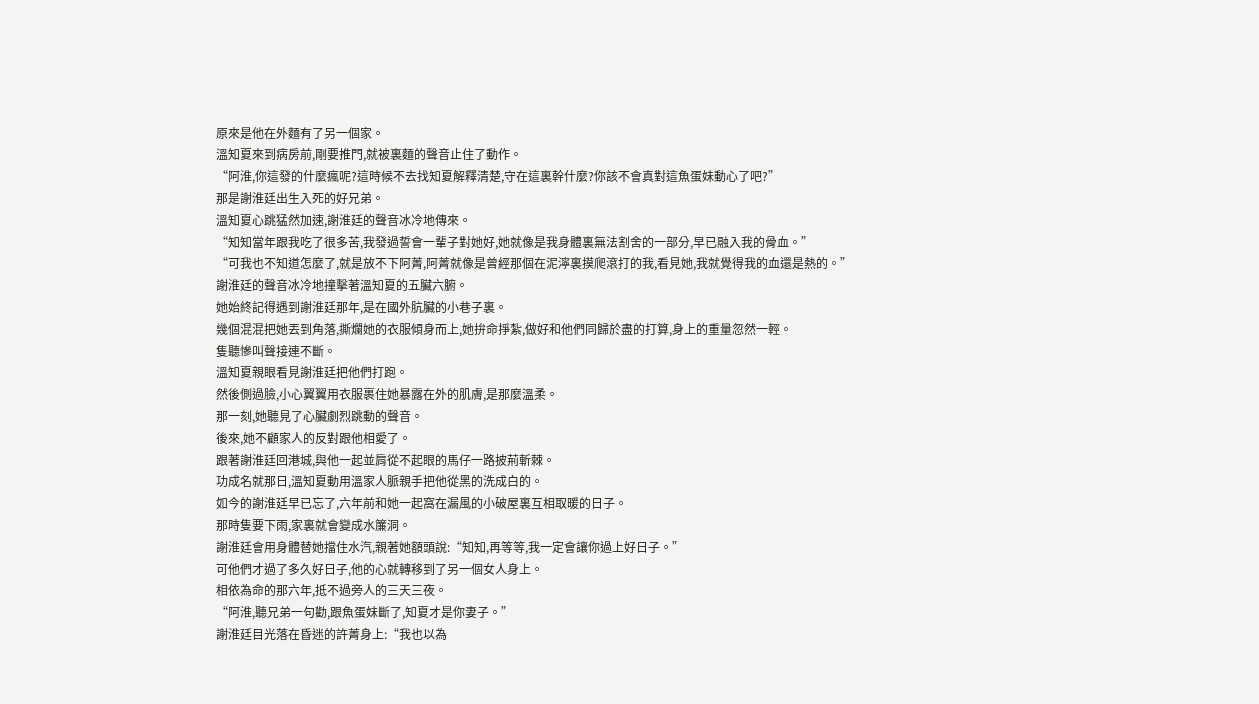原來是他在外麵有了另一個家。
溫知夏來到病房前,剛要推門,就被裏麵的聲音止住了動作。
“阿淮,你這發的什麼瘋呢?這時候不去找知夏解釋清楚,守在這裏幹什麼?你該不會真對這魚蛋妹動心了吧?”
那是謝淮廷出生入死的好兄弟。
溫知夏心跳猛然加速,謝淮廷的聲音冰冷地傳來。
“知知當年跟我吃了很多苦,我發過誓會一輩子對她好,她就像是我身體裏無法割舍的一部分,早已融入我的骨血。”
“可我也不知道怎麼了,就是放不下阿菁,阿菁就像是曾經那個在泥濘裏摸爬滾打的我,看見她,我就覺得我的血還是熱的。”
謝淮廷的聲音冰冷地撞擊著溫知夏的五臟六腑。
她始終記得遇到謝淮廷那年,是在國外肮臟的小巷子裏。
幾個混混把她丟到角落,撕爛她的衣服傾身而上,她拚命掙紮,做好和他們同歸於盡的打算,身上的重量忽然一輕。
隻聽慘叫聲接連不斷。
溫知夏親眼看見謝淮廷把他們打跑。
然後側過臉,小心翼翼用衣服裹住她暴露在外的肌膚,是那麼溫柔。
那一刻,她聽見了心臟劇烈跳動的聲音。
後來,她不顧家人的反對跟他相愛了。
跟著謝淮廷回港城,與他一起並肩從不起眼的馬仔一路披荊斬棘。
功成名就那日,溫知夏動用溫家人脈親手把他從黑的洗成白的。
如今的謝淮廷早已忘了,六年前和她一起窩在漏風的小破屋裏互相取暖的日子。
那時隻要下雨,家裏就會變成水簾洞。
謝淮廷會用身體替她擋住水汽,親著她額頭說:“知知,再等等,我一定會讓你過上好日子。”
可他們才過了多久好日子,他的心就轉移到了另一個女人身上。
相依為命的那六年,抵不過旁人的三天三夜。
“阿淮,聽兄弟一句勸,跟魚蛋妹斷了,知夏才是你妻子。”
謝淮廷目光落在昏迷的許菁身上:“我也以為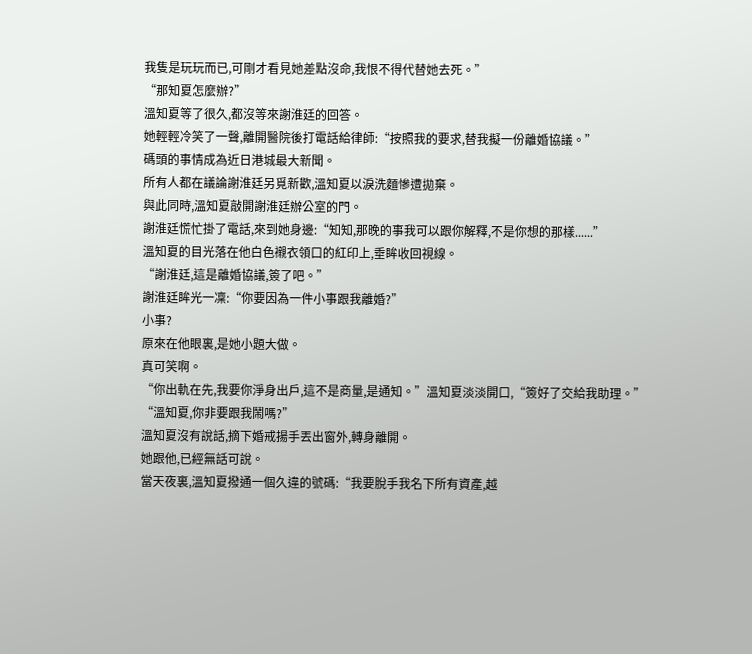我隻是玩玩而已,可剛才看見她差點沒命,我恨不得代替她去死。”
“那知夏怎麼辦?”
溫知夏等了很久,都沒等來謝淮廷的回答。
她輕輕冷笑了一聲,離開醫院後打電話給律師:“按照我的要求,替我擬一份離婚協議。”
碼頭的事情成為近日港城最大新聞。
所有人都在議論謝淮廷另覓新歡,溫知夏以淚洗麵慘遭拋棄。
與此同時,溫知夏敲開謝淮廷辦公室的門。
謝淮廷慌忙掛了電話,來到她身邊:“知知,那晚的事我可以跟你解釋,不是你想的那樣......”
溫知夏的目光落在他白色襯衣領口的紅印上,垂眸收回視線。
“謝淮廷,這是離婚協議,簽了吧。”
謝淮廷眸光一凜:“你要因為一件小事跟我離婚?”
小事?
原來在他眼裏,是她小題大做。
真可笑啊。
“你出軌在先,我要你淨身出戶,這不是商量,是通知。”溫知夏淡淡開口,“簽好了交給我助理。”
“溫知夏,你非要跟我鬧嗎?”
溫知夏沒有說話,摘下婚戒揚手丟出窗外,轉身離開。
她跟他,已經無話可說。
當天夜裏,溫知夏撥通一個久違的號碼:“我要脫手我名下所有資產,越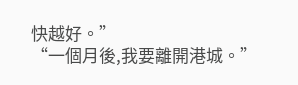快越好。”
“一個月後,我要離開港城。”